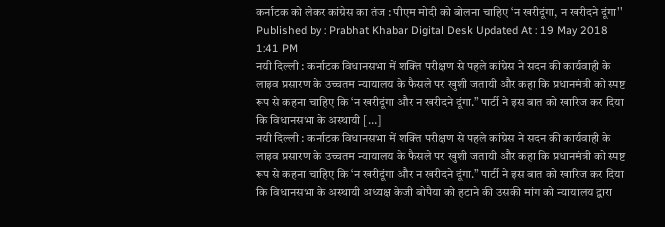कर्नाटक को लेकर कांग्रेस का तंज : पीएम मोदी को बोलना चाहिए ‘न खरीदूंगा, न खरीदने दूंगा''
Published by : Prabhat Khabar Digital Desk Updated At : 19 May 2018 1:41 PM
नयी दिल्ली : कर्नाटक विधानसभा में शक्ति परीक्षण से पहले कांग्रेस ने सदन की कार्यवाही के लाइव प्रसारण के उच्चतम न्यायालय के फैसले पर खुशी जतायी और कहा कि प्रधानमंत्री को स्पष्ट रूप से कहना चाहिए कि ‘न खरीदूंगा और न खरीदने दूंगा.” पार्टी ने इस बात को खारिज कर दिया कि विधानसभा के अस्थायी […]
नयी दिल्ली : कर्नाटक विधानसभा में शक्ति परीक्षण से पहले कांग्रेस ने सदन की कार्यवाही के लाइव प्रसारण के उच्चतम न्यायालय के फैसले पर खुशी जतायी और कहा कि प्रधानमंत्री को स्पष्ट रूप से कहना चाहिए कि ‘न खरीदूंगा और न खरीदने दूंगा.” पार्टी ने इस बात को खारिज कर दिया कि विधानसभा के अस्थायी अध्यक्ष केजी बोपैया को हटाने की उसकी मांग को न्यायालय द्वारा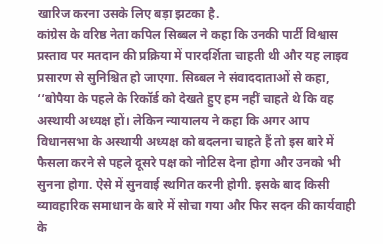खारिज करना उसके लिए बड़ा झटका है.
कांग्रेस के वरिष्ठ नेता कपिल सिब्बल ने कहा कि उनकी पार्टी विश्वास प्रस्ताव पर मतदान की प्रक्रिया में पारदर्शिता चाहती थी और यह लाइव प्रसारण से सुनिश्चित हो जाएगा. सिब्बल ने संवाददाताओं से कहा, ‘‘बोपैया के पहले के रिकॉर्ड को देखते हुए हम नहीं चाहते थे कि वह अस्थायी अध्यक्ष हों। लेकिन न्यायालय ने कहा कि अगर आप विधानसभा के अस्थायी अध्यक्ष को बदलना चाहते हैं तो इस बारे में फैसला करने से पहले दूसरे पक्ष को नोटिस देना होगा और उनको भी सुनना होगा. ऐसे में सुनवाई स्थगित करनी होगी. इसके बाद किसी व्यावहारिक समाधान के बारे में सोचा गया और फिर सदन की कार्यवाही के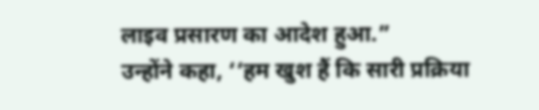लाइव प्रसारण का आदेश हुआ.”
उन्होंने कहा, ‘‘हम खुश हैं कि सारी प्रक्रिया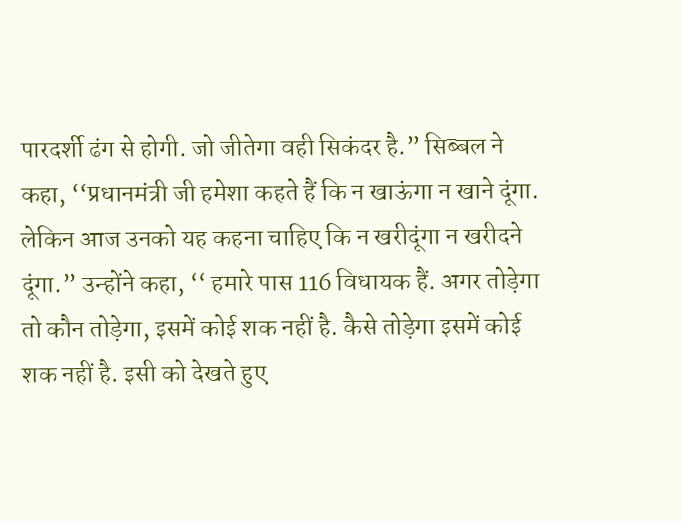पारदर्शी ढंग से होगी. जो जीतेगा वही सिकंदर है.” सिब्बल ने कहा, ‘‘प्रधानमंत्री जी हमेशा कहते हैं कि न खाऊंगा न खाने दूंगा. लेकिन आज उनको यह कहना चाहिए कि न खरीदूंगा न खरीदने दूंगा.” उन्होंने कहा, ‘‘ हमारे पास 116 विधायक हैं. अगर तोड़ेगा तो कौन तोड़ेगा, इसमें कोई शक नहीं है. कैसे तोड़ेगा इसमें कोई शक नहीं है. इसी को देखते हुए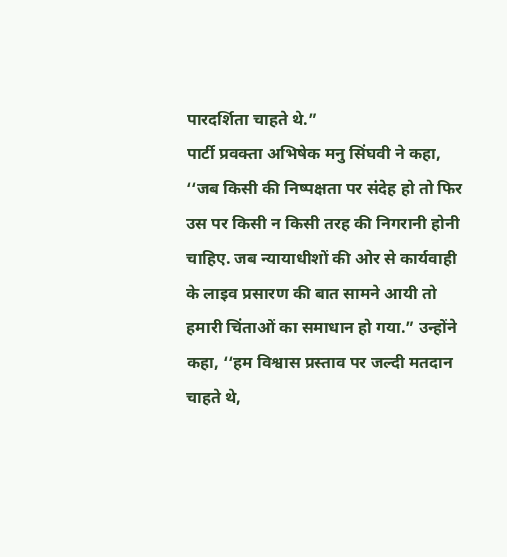पारदर्शिता चाहते थे.”
पार्टी प्रवक्ता अभिषेक मनु सिंघवी ने कहा, ‘‘जब किसी की निष्पक्षता पर संदेह हो तो फिर उस पर किसी न किसी तरह की निगरानी होनी चाहिए. जब न्यायाधीशों की ओर से कार्यवाही के लाइव प्रसारण की बात सामने आयी तो हमारी चिंताओं का समाधान हो गया.” उन्होंने कहा, ‘‘हम विश्वास प्रस्ताव पर जल्दी मतदान चाहते थे,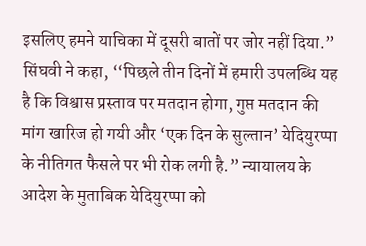इसलिए हमने याचिका में दूसरी बातों पर जोर नहीं दिया.” सिंघवी ने कहा, ‘‘पिछले तीन दिनों में हमारी उपलब्धि यह है कि विश्वास प्रस्ताव पर मतदान होगा, गुप्त मतदान की मांग खारिज हो गयी और ‘एक दिन के सुल्तान’ येदियुरप्पा के नीतिगत फैसले पर भी रोक लगी है.” न्यायालय के आदेश के मुताबिक येदियुरप्पा को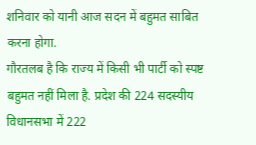शनिवार को यानी आज सदन में बहुमत साबित करना होगा.
गौरतलब है कि राज्य में किसी भी पार्टी को स्पष्ट बहुमत नहीं मिला है. प्रदेश की 224 सदस्यीय विधानसभा में 222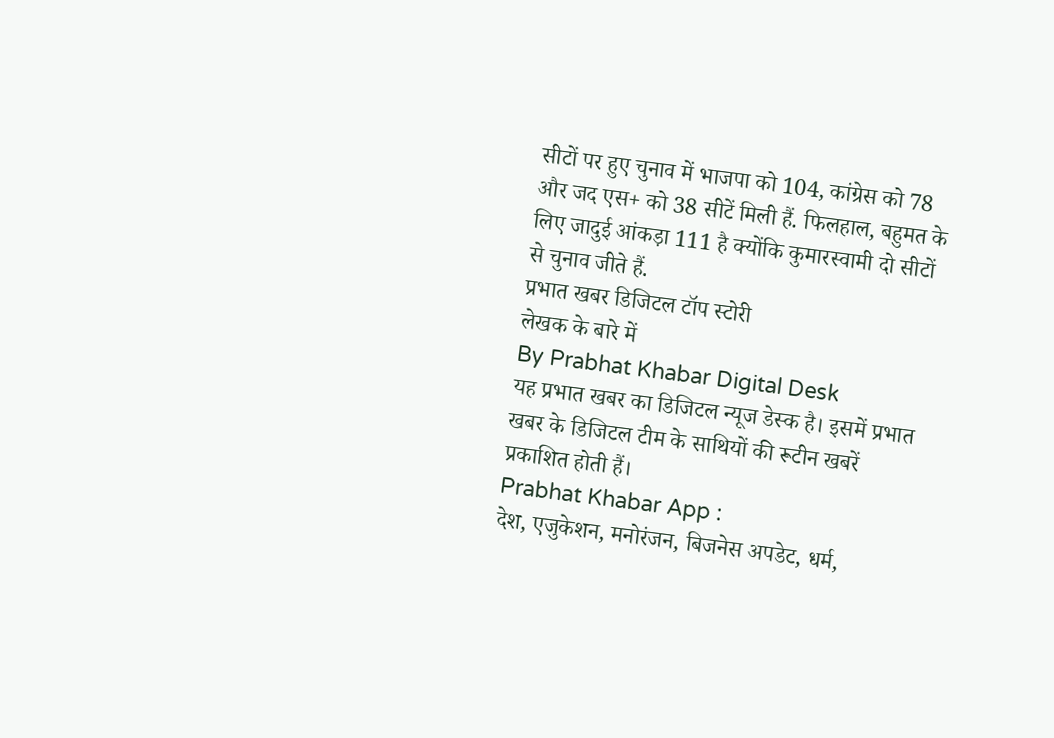सीटों पर हुए चुनाव में भाजपा को 104, कांग्रेस को 78 और जद एस+ को 38 सीटें मिली हैं. फिलहाल, बहुमत के लिए जादुई आंकड़ा 111 है क्योंकि कुमारस्वामी दो सीटों से चुनाव जीते हैं.
प्रभात खबर डिजिटल टॉप स्टोरी
लेखक के बारे में
By Prabhat Khabar Digital Desk
यह प्रभात खबर का डिजिटल न्यूज डेस्क है। इसमें प्रभात खबर के डिजिटल टीम के साथियों की रूटीन खबरें प्रकाशित होती हैं।
Prabhat Khabar App :
देश, एजुकेशन, मनोरंजन, बिजनेस अपडेट, धर्म,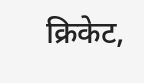क्रिकेट,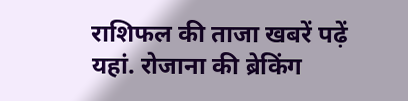राशिफल की ताजा खबरें पढ़ें यहां. रोजाना की ब्रेकिंग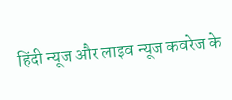हिंदी न्यूज और लाइव न्यूज कवरेज के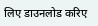लिए डाउनलोड करिए